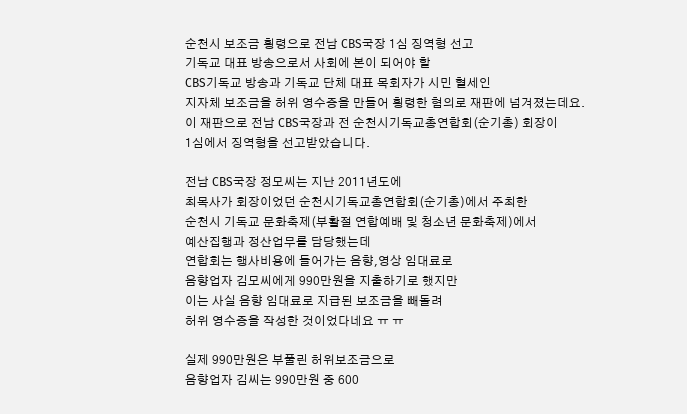순천시 보조금 횡령으로 전남 CBS국장 1심 징역형 선고
기독교 대표 방송으로서 사회에 본이 되어야 할
CBS기독교 방송과 기독교 단체 대표 목회자가 시민 혈세인
지자체 보조금을 허위 영수증을 만들어 횡령한 혐의로 재판에 넘겨졌는데요.
이 재판으로 전남 CBS국장과 전 순천시기독교총연합회(순기총) 회장이
1심에서 징역형을 선고받았습니다.

전남 CBS국장 정모씨는 지난 2011년도에
최목사가 회장이었던 순천시기독교총연합회(순기총)에서 주최한
순천시 기독교 문화축제(부활절 연합예배 및 청소년 문화축제)에서
예산집행과 정산업무를 담당했는데
연합회는 행사비용에 들어가는 음향,영상 임대료로
음향업자 김모씨에게 990만원을 지출하기로 했지만
이는 사실 음향 임대료로 지급된 보조금을 빼돌려
허위 영수증을 작성한 것이었다네요 ㅠ ㅠ

실제 990만원은 부풀린 허위보조금으로
음향업자 김씨는 990만원 중 600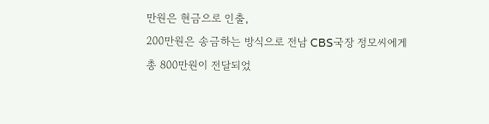만원은 현금으로 인출,
200만원은 송금하는 방식으로 전남 CBS국장 정모씨에게
총 800만원이 전달되었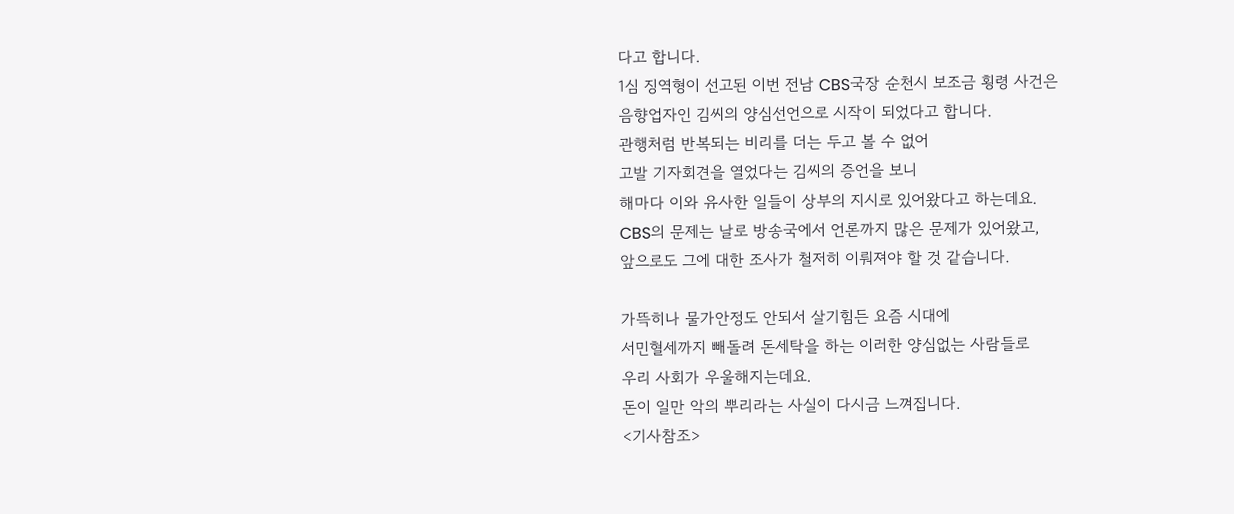다고 합니다.
1심 징역형이 선고된 이번 전남 CBS국장 순천시 보조금 횡령 사건은
음향업자인 김씨의 양심선언으로 시작이 되었다고 합니다.
관행처럼 반복되는 비리를 더는 두고 볼 수 없어
고발 기자회견을 열었다는 김씨의 증언을 보니
해마다 이와 유사한 일들이 상부의 지시로 있어왔다고 하는데요.
CBS의 문제는 날로 방송국에서 언론까지 많은 문제가 있어왔고,
앞으로도 그에 대한 조사가 철저히 이뤄져야 할 것 같습니다.

가뜩히나 물가안정도 안되서 살기힘든 요즘 시대에
서민혈세까지 빼돌려 돈세탁을 하는 이러한 양심없는 사람들로
우리 사회가 우울해지는데요.
돈이 일만 악의 뿌리라는 사실이 다시금 느껴집니다.
<기사참조>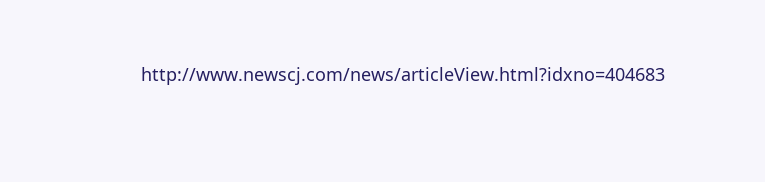http://www.newscj.com/news/articleView.html?idxno=404683